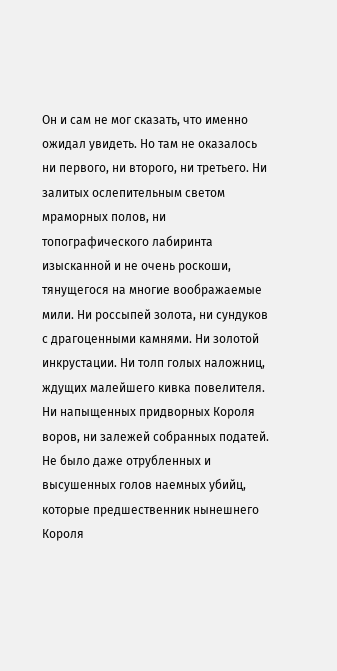Он и сам не мог сказать, что именно ожидал увидеть. Но там не оказалось ни первого, ни второго, ни третьего. Ни залитых ослепительным светом мраморных полов, ни топографического лабиринта изысканной и не очень роскоши, тянущегося на многие воображаемые мили. Ни россыпей золота, ни сундуков с драгоценными камнями. Ни золотой инкрустации. Ни толп голых наложниц, ждущих малейшего кивка повелителя. Ни напыщенных придворных Короля воров, ни залежей собранных податей.
Не было даже отрубленных и высушенных голов наемных убийц, которые предшественник нынешнего Короля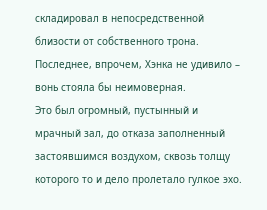складировал в непосредственной близости от собственного трона.
Последнее, впрочем, Хэнка не удивило – вонь стояла бы неимоверная.
Это был огромный, пустынный и мрачный зал, до отказа заполненный застоявшимся воздухом, сквозь толщу которого то и дело пролетало гулкое эхо.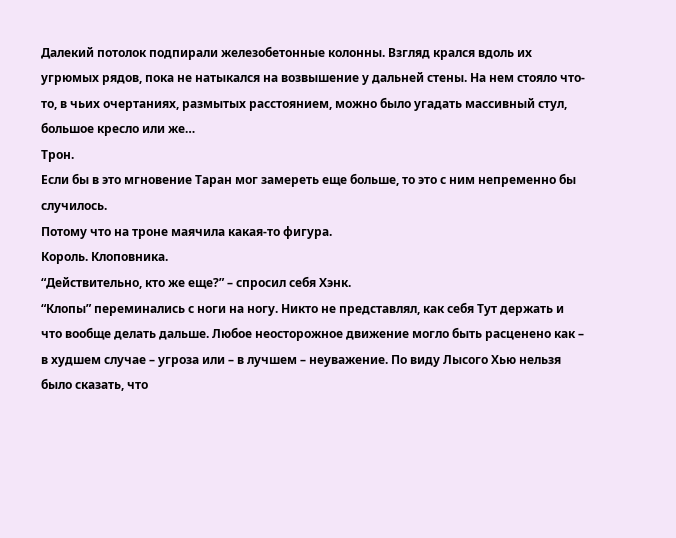Далекий потолок подпирали железобетонные колонны. Взгляд крался вдоль их угрюмых рядов, пока не натыкался на возвышение у дальней стены. На нем стояло что-то, в чьих очертаниях, размытых расстоянием, можно было угадать массивный стул, большое кресло или же…
Трон.
Если бы в это мгновение Таран мог замереть еще больше, то это с ним непременно бы случилось.
Потому что на троне маячила какая-то фигура.
Король. Клоповника.
“Действительно, кто же еще?” – спросил себя Хэнк.
“Клопы” переминались с ноги на ногу. Никто не представлял, как себя Тут держать и что вообще делать дальше. Любое неосторожное движение могло быть расценено как – в худшем случае – угроза или – в лучшем – неуважение. По виду Лысого Хью нельзя было сказать, что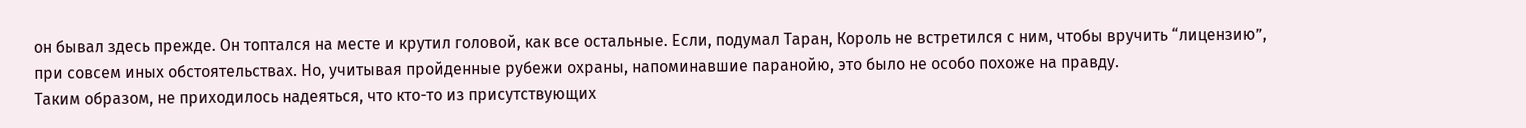он бывал здесь прежде. Он топтался на месте и крутил головой, как все остальные. Если, подумал Таран, Король не встретился с ним, чтобы вручить “лицензию”, при совсем иных обстоятельствах. Но, учитывая пройденные рубежи охраны, напоминавшие паранойю, это было не особо похоже на правду.
Таким образом, не приходилось надеяться, что кто-то из присутствующих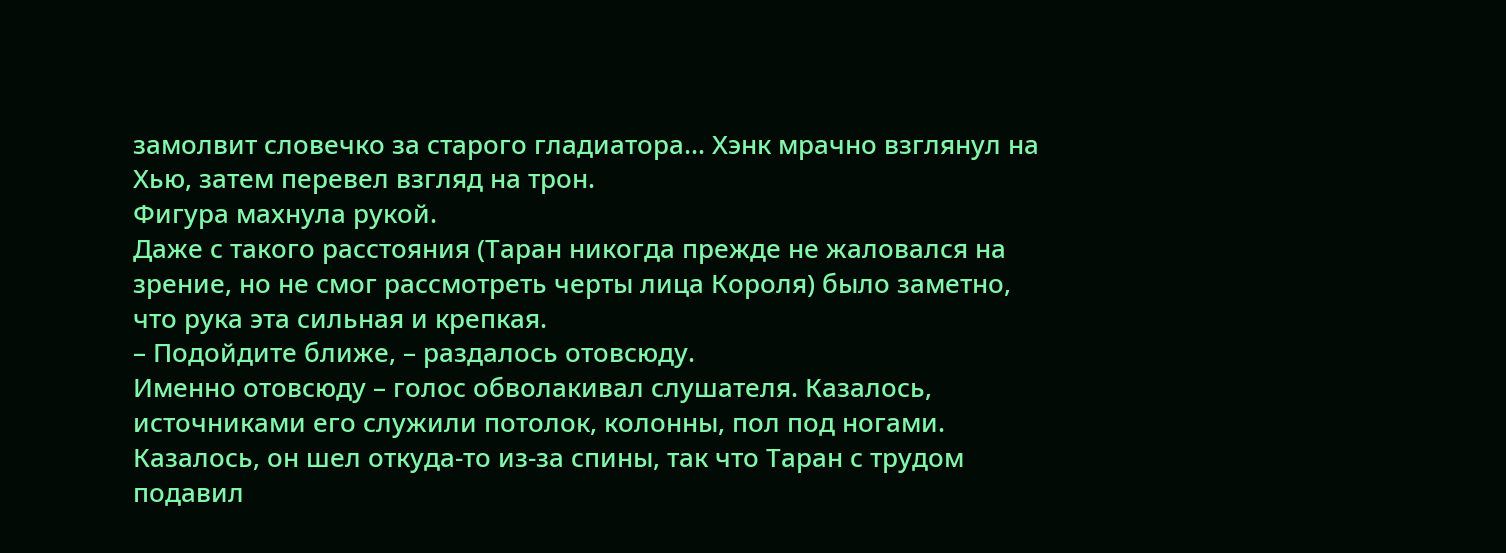замолвит словечко за старого гладиатора… Хэнк мрачно взглянул на Хью, затем перевел взгляд на трон.
Фигура махнула рукой.
Даже с такого расстояния (Таран никогда прежде не жаловался на зрение, но не смог рассмотреть черты лица Короля) было заметно, что рука эта сильная и крепкая.
– Подойдите ближе, – раздалось отовсюду.
Именно отовсюду – голос обволакивал слушателя. Казалось, источниками его служили потолок, колонны, пол под ногами. Казалось, он шел откуда-то из-за спины, так что Таран с трудом подавил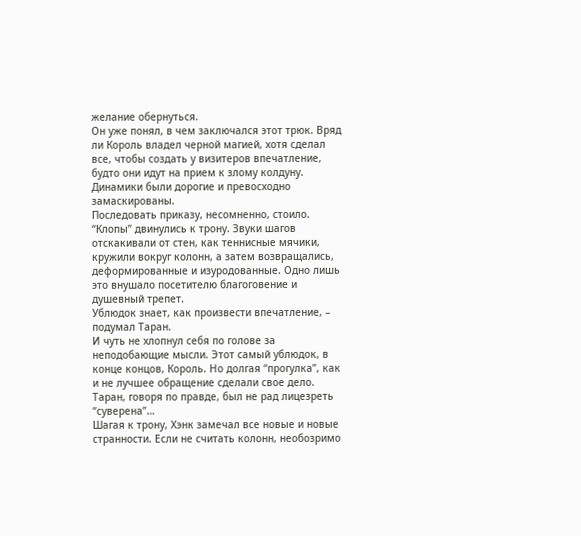желание обернуться.
Он уже понял, в чем заключался этот трюк. Вряд ли Король владел черной магией, хотя сделал все, чтобы создать у визитеров впечатление, будто они идут на прием к злому колдуну. Динамики были дорогие и превосходно замаскированы.
Последовать приказу, несомненно, стоило.
“Клопы” двинулись к трону. Звуки шагов отскакивали от стен, как теннисные мячики, кружили вокруг колонн, а затем возвращались, деформированные и изуродованные. Одно лишь это внушало посетителю благоговение и душевный трепет.
Ублюдок знает, как произвести впечатление, – подумал Таран.
И чуть не хлопнул себя по голове за неподобающие мысли. Этот самый ублюдок, в конце концов, Король. Но долгая “прогулка”, как и не лучшее обращение сделали свое дело. Таран, говоря по правде, был не рад лицезреть “суверена”…
Шагая к трону, Хэнк замечал все новые и новые странности. Если не считать колонн, необозримо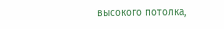высокого потолка,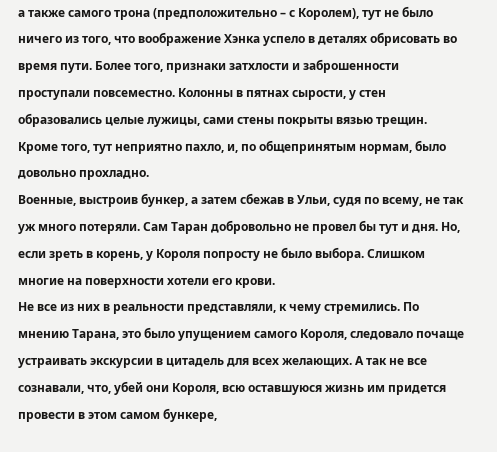а также самого трона (предположительно – с Королем), тут не было ничего из того, что воображение Хэнка успело в деталях обрисовать во время пути. Более того, признаки затхлости и заброшенности проступали повсеместно. Колонны в пятнах сырости, у стен образовались целые лужицы, сами стены покрыты вязью трещин. Кроме того, тут неприятно пахло, и, по общепринятым нормам, было довольно прохладно.
Военные, выстроив бункер, а затем сбежав в Ульи, судя по всему, не так уж много потеряли. Сам Таран добровольно не провел бы тут и дня. Но, если зреть в корень, у Короля попросту не было выбора. Слишком многие на поверхности хотели его крови.
Не все из них в реальности представляли, к чему стремились. По мнению Тарана, это было упущением самого Короля, следовало почаще устраивать экскурсии в цитадель для всех желающих. А так не все сознавали, что, убей они Короля, всю оставшуюся жизнь им придется провести в этом самом бункере,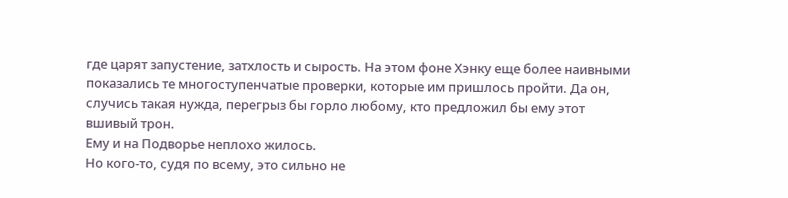где царят запустение, затхлость и сырость. На этом фоне Хэнку еще более наивными показались те многоступенчатые проверки, которые им пришлось пройти. Да он, случись такая нужда, перегрыз бы горло любому, кто предложил бы ему этот вшивый трон.
Ему и на Подворье неплохо жилось.
Но кого-то, судя по всему, это сильно не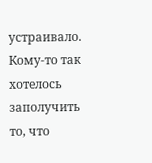устраивало. Кому-то так хотелось заполучить то, что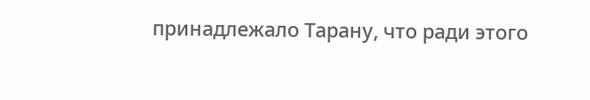принадлежало Тарану, что ради этого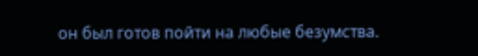он был готов пойти на любые безумства.